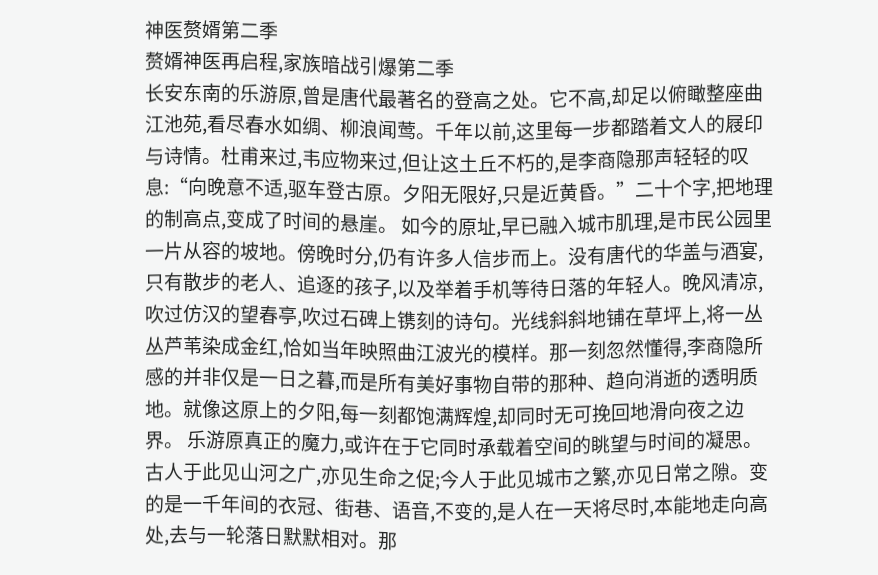神医赘婿第二季
赘婿神医再启程,家族暗战引爆第二季
长安东南的乐游原,曾是唐代最著名的登高之处。它不高,却足以俯瞰整座曲江池苑,看尽春水如绸、柳浪闻莺。千年以前,这里每一步都踏着文人的屐印与诗情。杜甫来过,韦应物来过,但让这土丘不朽的,是李商隐那声轻轻的叹息:“向晚意不适,驱车登古原。夕阳无限好,只是近黄昏。”二十个字,把地理的制高点,变成了时间的悬崖。 如今的原址,早已融入城市肌理,是市民公园里一片从容的坡地。傍晚时分,仍有许多人信步而上。没有唐代的华盖与酒宴,只有散步的老人、追逐的孩子,以及举着手机等待日落的年轻人。晚风清凉,吹过仿汉的望春亭,吹过石碑上镌刻的诗句。光线斜斜地铺在草坪上,将一丛丛芦苇染成金红,恰如当年映照曲江波光的模样。那一刻忽然懂得,李商隐所感的并非仅是一日之暮,而是所有美好事物自带的那种、趋向消逝的透明质地。就像这原上的夕阳,每一刻都饱满辉煌,却同时无可挽回地滑向夜之边界。 乐游原真正的魔力,或许在于它同时承载着空间的眺望与时间的凝思。古人于此见山河之广,亦见生命之促;今人于此见城市之繁,亦见日常之隙。变的是一千年间的衣冠、街巷、语音,不变的,是人在一天将尽时,本能地走向高处,去与一轮落日默默相对。那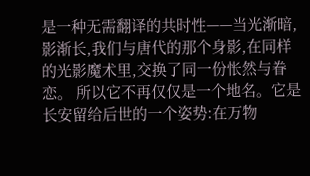是一种无需翻译的共时性——当光渐暗,影渐长,我们与唐代的那个身影,在同样的光影魔术里,交换了同一份怅然与眷恋。 所以它不再仅仅是一个地名。它是长安留给后世的一个姿势:在万物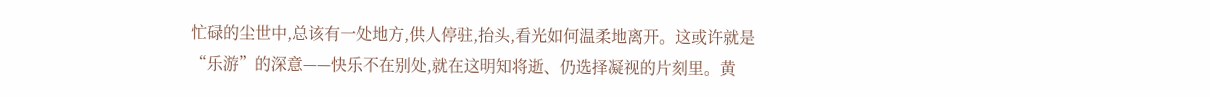忙碌的尘世中,总该有一处地方,供人停驻,抬头,看光如何温柔地离开。这或许就是“乐游”的深意——快乐不在别处,就在这明知将逝、仍选择凝视的片刻里。黄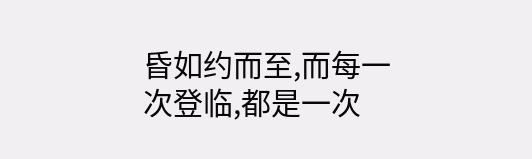昏如约而至,而每一次登临,都是一次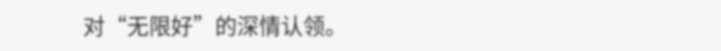对“无限好”的深情认领。